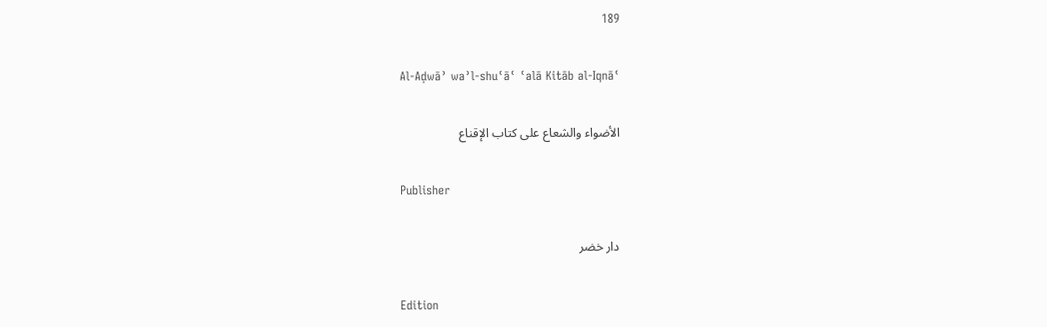189

Al-Aḍwāʾ waʾl-shuʿāʿ ʿalā Kitāb al-Iqnāʿ

الأضواء والشعاع على كتاب الإقناع

Publisher

دار خضر

Edition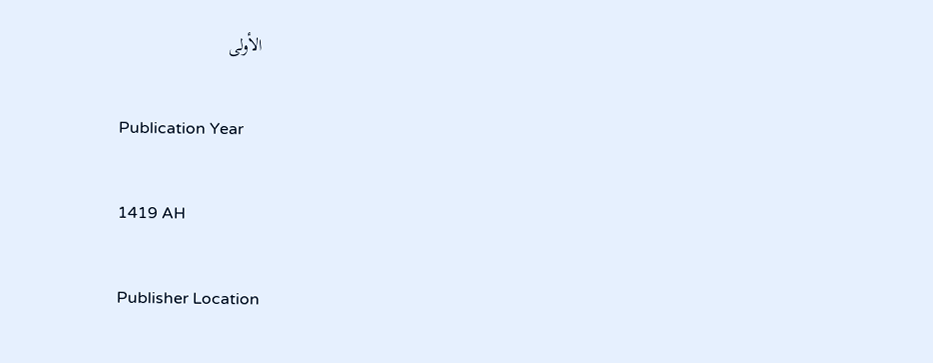الأولى

Publication Year

1419 AH

Publisher Location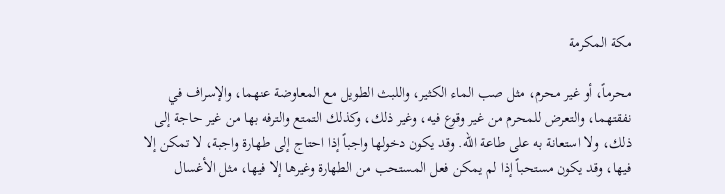مكة المكرمة

محرماً، أو غير محرم، مثل صب الماء الكثير، واللبث الطويل مع المعاوضة عنهما، والإسراف في نفقتهما، والتعرض للمحرم من غير وقوع فيه، وغير ذلك، وكذلك التمتع والترفه بها من غير حاجة إلى ذلك، ولا استعانة به على طاعة الله. وقد يكون دخولها واجباً إذا احتاج إلى طهارة واجبة، لا تمكن إلا فيها، وقد يكون مستحباً إذا لم يمكن فعل المستحب من الطهارة وغيرها إلا فيها، مثل الأغسال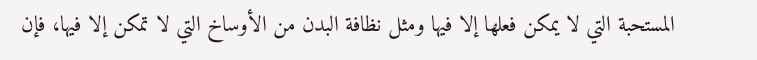المستحبة التي لا يمكن فعلها إلا فيها ومثل نظافة البدن من الأوساخ التي لا تمكن إلا فيها، فإن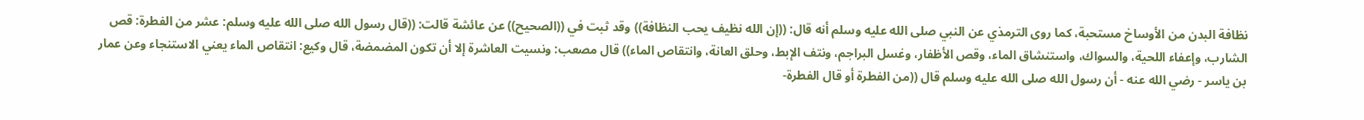نظافة البدن من الأوساخ مستحبة، كما روى الترمذي عن النبي صلى الله عليه وسلم أنه قال: ((إن الله نظيف يحب النظافة)) وقد ثبت في ((الصحيح)) عن عائشة قالت: ((قال رسول الله صلى الله عليه وسلم: عشر من الفطرة: قص الشارب، وإعفاء اللحية، والسواك، واستنشاق الماء، وقص الأظفار، وغسل البراجم، ونتف الإبط، وحلق العانة، وانتقاص الماء)) قال مصعب: ونسيت العاشرة إلا أن تكون المضمضة، قال وكيع: انتقاص الماء يعني الاستنجاء وعن عمار بن ياسر - رضي الله عنه - أن رسول الله صلى الله عليه وسلم قال ((من الفطرة أو قال الفطرة-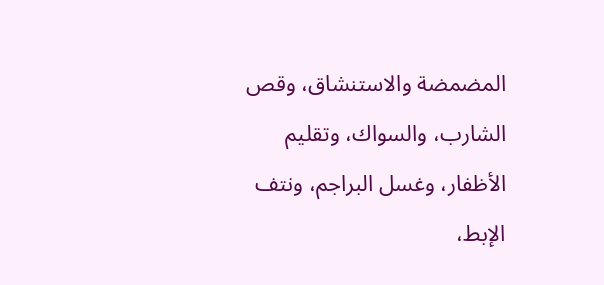المضمضة والاستنشاق، وقص الشارب، والسواك، وتقليم الأظفار، وغسل البراجم، ونتف الإبط،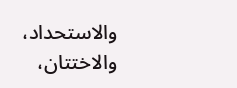والاستحداد، والاختتان،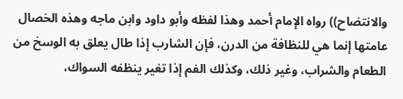والانتضاح)) رواه الإمام أحمد وهذا لفظه وأبو داود وابن ماجه وهذه الخصال عامتها إنما هي للنظافة من الدرن، فإن الشارب إذا طال يعلق به الوسخ من الطعام والشراب، وغير ذلك، وكذلك الفم إذا تغير ينظفه السواك،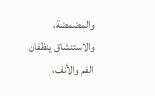والمضمضة، والاستنشاق ينظفان الفم والأنف،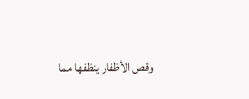وقص الأظفار ينظفها مما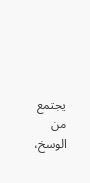يجتمع من الوسخ،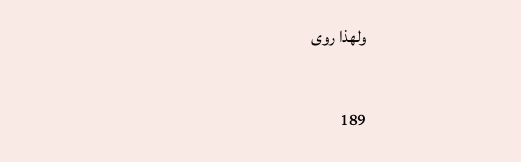ولهذا روى

189